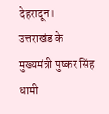देहरादून।
उत्तराखंड के मुख्यमंत्री पुष्कर सिंह धामी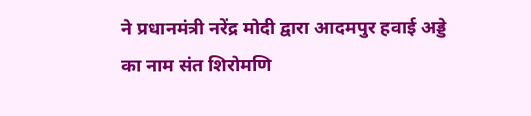ने प्रधानमंत्री नरेंद्र मोदी द्वारा आदमपुर हवाई अड्डे का नाम संत शिरोमणि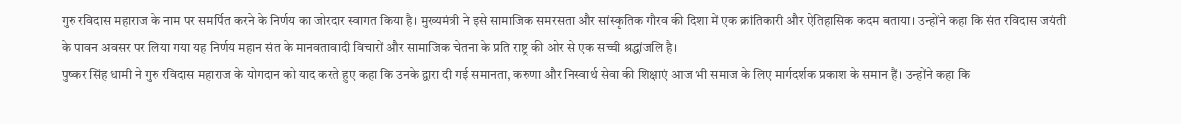गुरु रविदास महाराज के नाम पर समर्पित करने के निर्णय का जोरदार स्वागत किया है। मुख्यमंत्री ने इसे सामाजिक समरसता और सांस्कृतिक गौरव की दिशा में एक क्रांतिकारी और ऐतिहासिक कदम बताया। उन्होंने कहा कि संत रविदास जयंती के पावन अवसर पर लिया गया यह निर्णय महान संत के मानवतावादी विचारों और सामाजिक चेतना के प्रति राष्ट्र की ओर से एक सच्ची श्रद्धांजलि है।
पुष्कर सिंह धामी ने गुरु रविदास महाराज के योगदान को याद करते हुए कहा कि उनके द्वारा दी गई समानता, करुणा और निस्वार्थ सेवा की शिक्षाएं आज भी समाज के लिए मार्गदर्शक प्रकाश के समान हैं। उन्होंने कहा कि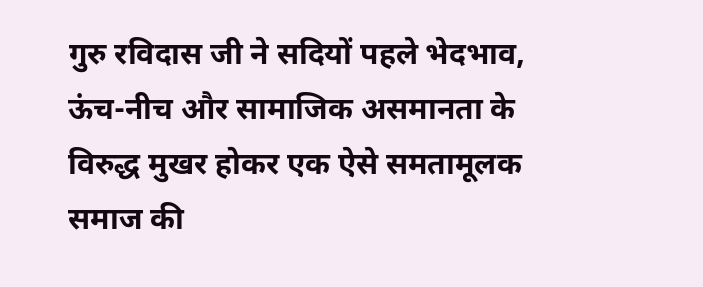गुरु रविदास जी ने सदियों पहले भेदभाव, ऊंच-नीच और सामाजिक असमानता के विरुद्ध मुखर होकर एक ऐसे समतामूलक समाज की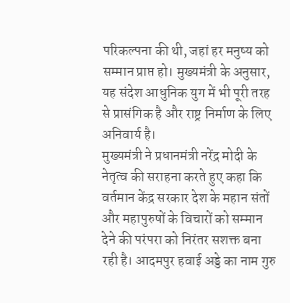परिकल्पना की थी, जहां हर मनुष्य को सम्मान प्राप्त हो। मुख्यमंत्री के अनुसार, यह संदेश आधुनिक युग में भी पूरी तरह से प्रासंगिक है और राष्ट्र निर्माण के लिए अनिवार्य है।
मुख्यमंत्री ने प्रधानमंत्री नरेंद्र मोदी के नेतृत्व की सराहना करते हुए कहा कि वर्तमान केंद्र सरकार देश के महान संतों और महापुरुषों के विचारों को सम्मान देने की परंपरा को निरंतर सशक्त बना रही है। आदमपुर हवाई अड्डे का नाम गुरु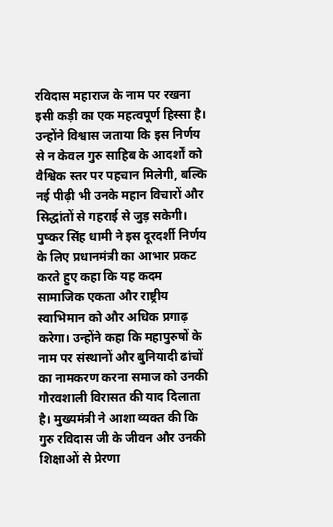रविदास महाराज के नाम पर रखना इसी कड़ी का एक महत्वपूर्ण हिस्सा है। उन्होंने विश्वास जताया कि इस निर्णय से न केवल गुरु साहिब के आदर्शों को वैश्विक स्तर पर पहचान मिलेगी, बल्कि नई पीढ़ी भी उनके महान विचारों और सिद्धांतों से गहराई से जुड़ सकेगी।
पुष्कर सिंह धामी ने इस दूरदर्शी निर्णय के लिए प्रधानमंत्री का आभार प्रकट करते हुए कहा कि यह कदम सामाजिक एकता और राष्ट्रीय स्वाभिमान को और अधिक प्रगाढ़ करेगा। उन्होंने कहा कि महापुरुषों के नाम पर संस्थानों और बुनियादी ढांचों का नामकरण करना समाज को उनकी गौरवशाली विरासत की याद दिलाता है। मुख्यमंत्री ने आशा व्यक्त की कि गुरु रविदास जी के जीवन और उनकी शिक्षाओं से प्रेरणा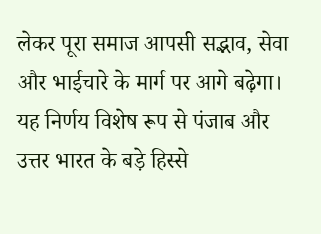लेकर पूरा समाज आपसी सद्भाव, सेवा और भाईचारे के मार्ग पर आगे बढ़ेगा।
यह निर्णय विशेष रूप से पंजाब और उत्तर भारत के बड़े हिस्से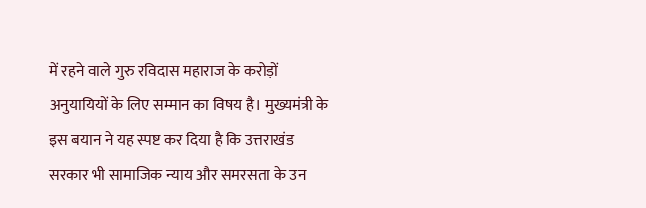में रहने वाले गुरु रविदास महाराज के करोड़ों अनुयायियों के लिए सम्मान का विषय है। मुख्यमंत्री के इस बयान ने यह स्पष्ट कर दिया है कि उत्तराखंड सरकार भी सामाजिक न्याय और समरसता के उन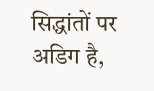सिद्धांतों पर अडिग है,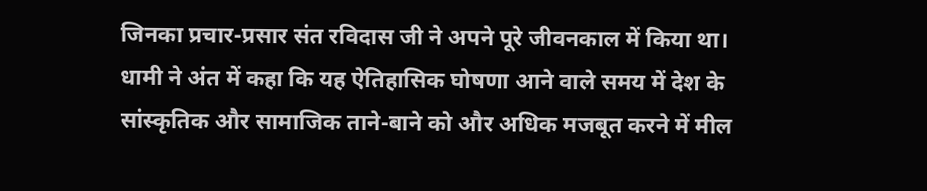जिनका प्रचार-प्रसार संत रविदास जी ने अपने पूरे जीवनकाल में किया था। धामी ने अंत में कहा कि यह ऐतिहासिक घोषणा आने वाले समय में देश के सांस्कृतिक और सामाजिक ताने-बाने को और अधिक मजबूत करने में मील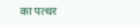का पत्थर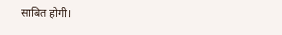साबित होगी।